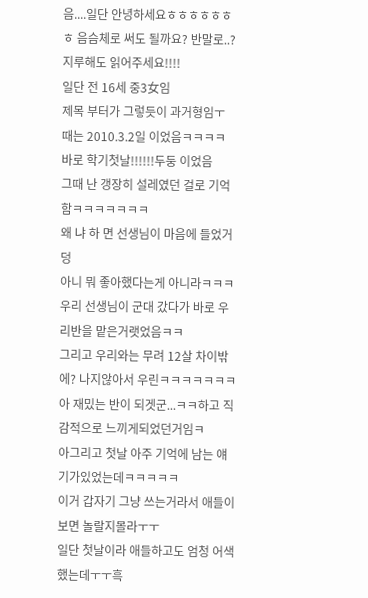음....일단 안녕하세요ㅎㅎㅎㅎㅎㅎㅎ 음슴체로 써도 될까요? 반말로..?
지루해도 읽어주세요!!!!
일단 전 16세 중3女임
제목 부터가 그렇듯이 과거형임ㅜ
때는 2010.3.2일 이었음ㅋㅋㅋㅋ 바로 학기첫날!!!!!!두둥 이었음
그때 난 갱장히 설레였던 걸로 기억함ㅋㅋㅋㅋㅋㅋㅋ
왜 냐 하 면 선생님이 마음에 들었거덩
아니 뭐 좋아했다는게 아니라ㅋㅋㅋ
우리 선생님이 군대 갔다가 바로 우리반을 맡은거랫었음ㅋㅋ
그리고 우리와는 무려 12살 차이밖에? 나지않아서 우린ㅋㅋㅋㅋㅋㅋㅋ
아 재밌는 반이 되겟군...ㅋㅋ하고 직감적으로 느끼게되었던거임ㅋ
아그리고 첫날 아주 기억에 남는 얘기가있었는데ㅋㅋㅋㅋㅋ
이거 갑자기 그냥 쓰는거라서 애들이 보면 놀랄지몰라ㅜㅜ
일단 첫날이라 애들하고도 엄청 어색했는데ㅜㅜ흑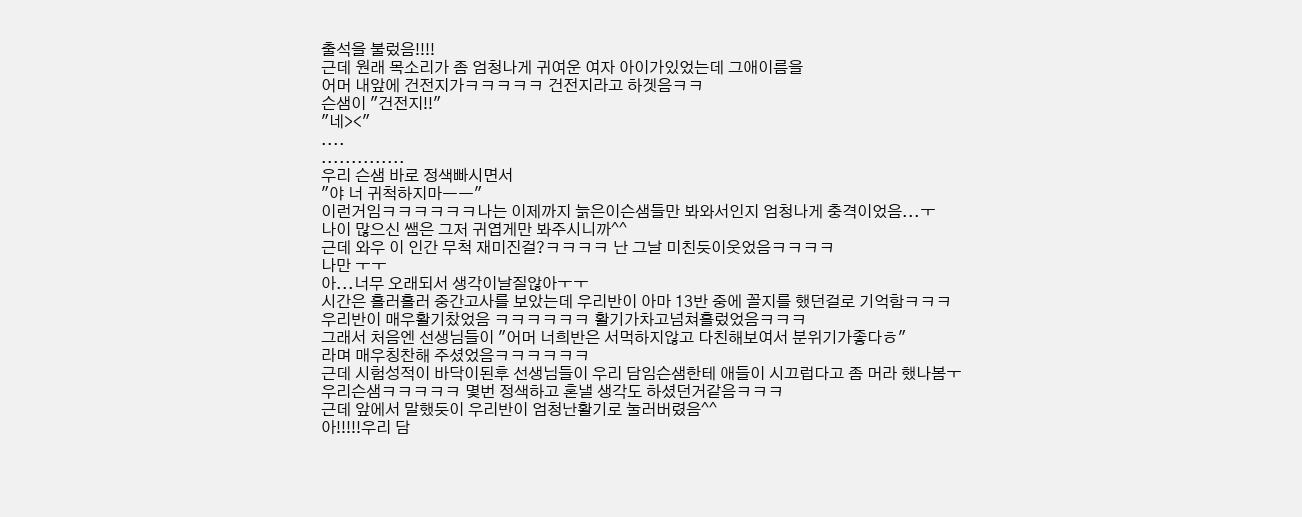출석을 불렀음!!!!
근데 원래 목소리가 좀 엄청나게 귀여운 여자 아이가있었는데 그애이름을
어머 내앞에 건전지가ㅋㅋㅋㅋㅋ 건전지라고 하겟음ㅋㅋ
슨샘이 "건전지!!"
"네><"
....
..............
우리 슨샘 바로 정색빠시면서
"야 너 귀척하지마ㅡㅡ"
이런거임ㅋㅋㅋㅋㅋㅋ나는 이제까지 늙은이슨샘들만 봐와서인지 엄청나게 충격이었음...ㅜ
나이 많으신 쌤은 그저 귀엽게만 봐주시니까^^
근데 와우 이 인간 무척 재미진걸?ㅋㅋㅋㅋ 난 그날 미친듯이웃었음ㅋㅋㅋㅋ
나만 ㅜㅜ
아...너무 오래되서 생각이날질않아ㅜㅜ
시간은 흘러흘러 중간고사를 보았는데 우리반이 아마 13반 중에 꼴지를 했던걸로 기억함ㅋㅋㅋ
우리반이 매우활기찼었음 ㅋㅋㅋㅋㅋㅋ 활기가차고넘쳐흘렀었음ㅋㅋㅋ
그래서 처음엔 선생님들이 "어머 너희반은 서먹하지않고 다친해보여서 분위기가좋다ㅎ"
라며 매우칭찬해 주셨었음ㅋㅋㅋㅋㅋㅋ
근데 시험성적이 바닥이된후 선생님들이 우리 담임슨샘한테 애들이 시끄럽다고 좀 머라 했나봄ㅜ
우리슨샘ㅋㅋㅋㅋㅋ 몇번 정색하고 혼낼 생각도 하셨던거같음ㅋㅋㅋ
근데 앞에서 말했듯이 우리반이 엄청난활기로 눌러버렸음^^
아!!!!!우리 담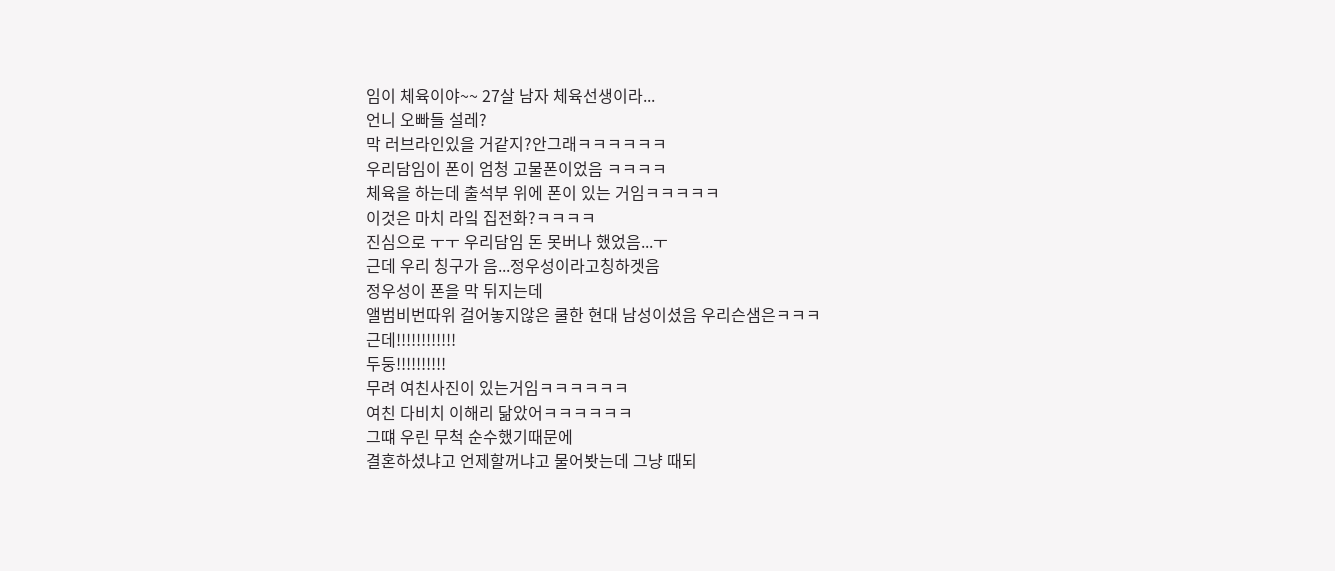임이 체육이야~~ 27살 남자 체육선생이라...
언니 오빠들 설레?
막 러브라인있을 거같지?안그래ㅋㅋㅋㅋㅋㅋ
우리담임이 폰이 엄청 고물폰이었음 ㅋㅋㅋㅋ
체육을 하는데 출석부 위에 폰이 있는 거임ㅋㅋㅋㅋㅋ
이것은 마치 라잌 집전화?ㅋㅋㅋㅋ
진심으로 ㅜㅜ 우리담임 돈 못버나 했었음...ㅜ
근데 우리 칭구가 음...정우성이라고칭하겟음
정우성이 폰을 막 뒤지는데
앨범비번따위 걸어놓지않은 쿨한 현대 남성이셨음 우리슨샘은ㅋㅋㅋ
근데!!!!!!!!!!!!
두둥!!!!!!!!!!
무려 여친사진이 있는거임ㅋㅋㅋㅋㅋㅋ
여친 다비치 이해리 닮았어ㅋㅋㅋㅋㅋㅋ
그떄 우린 무척 순수했기때문에
결혼하셨냐고 언제할꺼냐고 물어봣는데 그냥 때되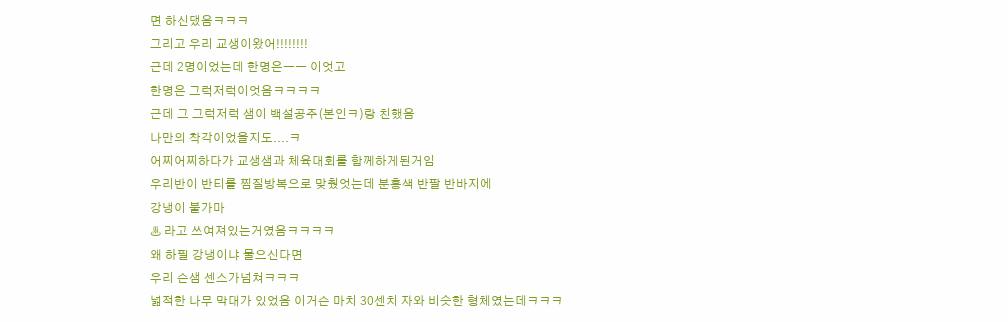면 하신댔음ㅋㅋㅋ
그리고 우리 교생이왔어!!!!!!!!
근데 2명이었는데 한명은ㅡㅡ 이엇고
한명은 그럭저럭이엇음ㅋㅋㅋㅋ
근데 그 그럭저럭 샘이 백설공주(본인ㅋ)랑 친했음
나만의 착각이었을지도....ㅋ
어찌어찌하다가 교생샘과 체육대회를 함께하게된거임
우리반이 반티를 찜질방복으로 맞췄엇는데 분홍색 반팔 반바지에
강냉이 불가마
♨ 라고 쓰여져있는거였음ㅋㅋㅋㅋ
왜 하필 강냉이냐 물으신다면
우리 슨샘 센스가넘쳐ㅋㅋㅋ
넓적한 나무 막대가 있었음 이거슨 마치 30센치 자와 비슷한 형체였는데ㅋㅋㅋ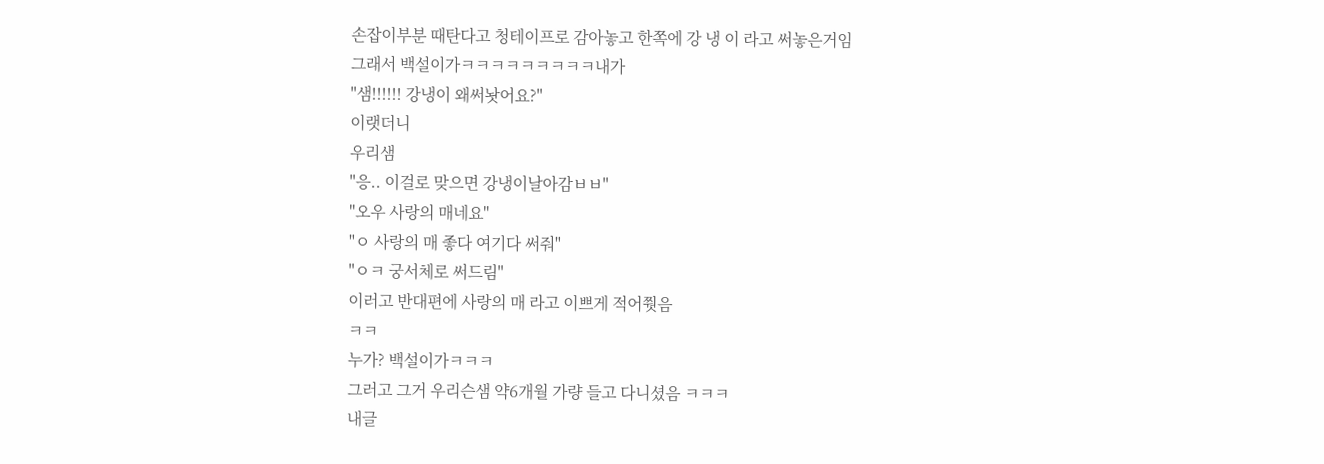손잡이부분 때탄다고 청테이프로 감아놓고 한쪽에 강 냉 이 라고 써놓은거임
그래서 백설이가ㅋㅋㅋㅋㅋㅋㅋㅋㅋ내가
"샘!!!!!! 강냉이 왜써놧어요?"
이랫더니
우리샘
"응.. 이걸로 맞으면 강냉이날아감ㅂㅂ"
"오우 사랑의 매네요"
"ㅇ 사랑의 매 좋다 여기다 써줘"
"ㅇㅋ 궁서체로 써드림"
이러고 반대편에 사랑의 매 라고 이쁘게 적어쭷음
ㅋㅋ
누가? 백설이가ㅋㅋㅋ
그러고 그거 우리슨샘 약6개월 가량 들고 다니셨음 ㅋㅋㅋ
내글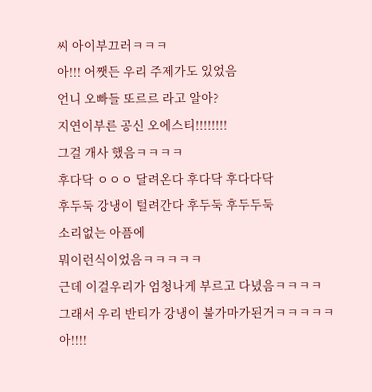씨 아이부끄러ㅋㅋㅋ
아!!! 어쨋든 우리 주제가도 있었음
언니 오빠들 또르르 라고 알아?
지연이부른 공신 오에스티!!!!!!!!
그걸 개사 했음ㅋㅋㅋㅋ
후다닥 ㅇㅇㅇ 달려온다 후다닥 후다다닥
후두둑 강냉이 털려간다 후두둑 후두두둑
소리없는 아픔에
뭐이런식이었음ㅋㅋㅋㅋㅋ
근데 이걸우리가 엄청나게 부르고 다녔음ㅋㅋㅋㅋ
그래서 우리 반티가 강냉이 불가마가된거ㅋㅋㅋㅋㅋ
아!!!!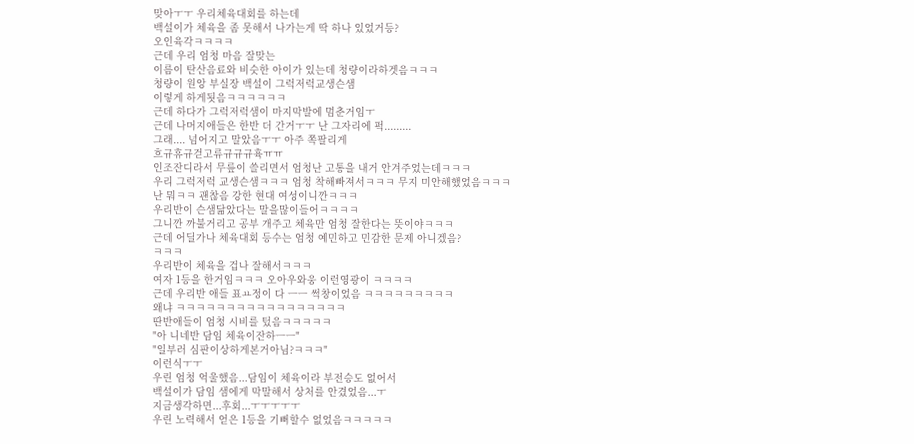맞아ㅜㅜ 우리체육대회를 하는데
백설이가 체육을 좀 못해서 나가는게 딱 하나 있었거등?
오인육각ㅋㅋㅋㅋ
근데 우리 엄청 마음 잘맞는
이름이 탄산음료와 비슷한 아이가 있는데 청량이라하겟음ㅋㅋㅋ
청량이 원앙 부실장 백설이 그럭저럭교생슨샘
이렇게 하게됫음ㅋㅋㅋㅋㅋㅋ
근데 하다가 그럭저럭샘이 마지막발에 멈춘거임ㅜ
근데 나머지애들은 한반 더 간거ㅜㅜ 난 그자리에 퍽.........
그래.... 넘어지고 말았음ㅜㅜ 아주 쪽팔리게
흐규휴규걷고류규규규휵ㅠㅠ
인조잔디라서 무릎이 쓸리면서 엄청난 고통을 내거 안겨주었는데ㅋㅋㅋ
우리 그럭저럭 교생슨샘ㅋㅋㅋ 엄청 착해빠져서ㅋㅋㅋ 무지 미안해했었음ㅋㅋㅋ
난 뭐ㅋㅋ 괜찮음 강한 현대 여성이니깐ㅋㅋㅋ
우리반이 슨샘닮았다는 말을많이들어ㅋㅋㅋㅋ
그니깐 까불거리고 공부 개주고 체육만 엄청 잘한다는 뜻이야ㅋㅋㅋ
근데 어딜가나 체육대회 등수는 엄청 예민하고 민감한 문제 아니겠음?
ㅋㅋㅋ
우리반이 체육을 겁나 잘해서ㅋㅋㅋ
여자 1등을 한거임ㅋㅋㅋ 오아우와웅 이런영광이 ㅋㅋㅋㅋ
근데 우리반 애들 표ㅛ정이 다 ㅡㅡ 썩창이었음 ㅋㅋㅋㅋㅋㅋㅋㅋㅋ
왜냐 ㅋㅋㅋㅋㅋㅋㅋㅋㅋㅋㅋㅋㅋㅋㅋㅋㅋ
딴반애들이 엄청 시비를 텄음ㅋㅋㅋㅋㅋ
"아 니네반 담임 체육이잔하ㅡㅡ"
"일부러 심판이상하게본거아님?ㅋㅋㅋ"
이런식ㅜㅜ
우린 엄청 억울했음...담임이 체육이라 부전승도 없어서
백설이가 담임 샘에게 막말해서 상처를 안겼었음...ㅜ
지금생각하면...후회...ㅜㅜㅜㅜㅜ
우린 노력해서 얻은 1등을 기뻐할수 없었음ㅋㅋㅋㅋㅋ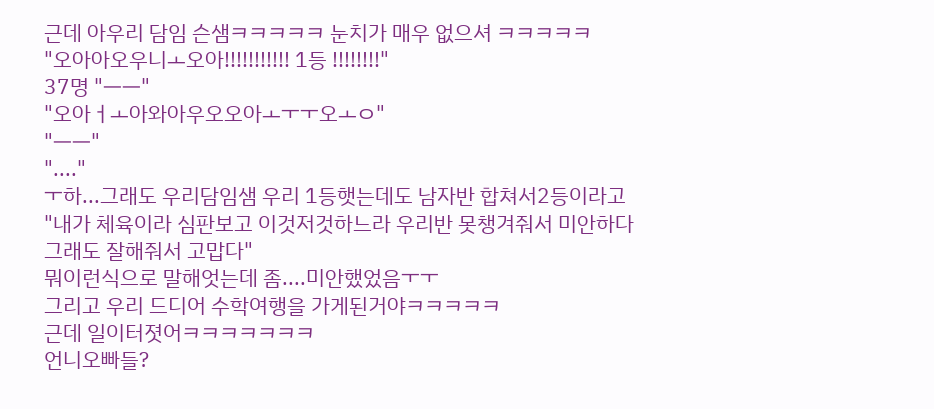근데 아우리 담임 슨샘ㅋㅋㅋㅋㅋ 눈치가 매우 없으셔 ㅋㅋㅋㅋㅋ
"오아아오우니ㅗ오아!!!!!!!!!!! 1등 !!!!!!!!"
37명 "ㅡㅡ"
"오아ㅓㅗ아와아우오오아ㅗㅜㅜ오ㅗㅇ"
"ㅡㅡ"
"...."
ㅜ하...그래도 우리담임샘 우리 1등햇는데도 남자반 합쳐서2등이라고
"내가 체육이라 심판보고 이것저것하느라 우리반 못챙겨줘서 미안하다
그래도 잘해줘서 고맙다"
뭐이런식으로 말해엇는데 좀....미안했었음ㅜㅜ
그리고 우리 드디어 수학여행을 가게된거야ㅋㅋㅋㅋㅋ
근데 일이터졋어ㅋㅋㅋㅋㅋㅋㅋ
언니오빠들?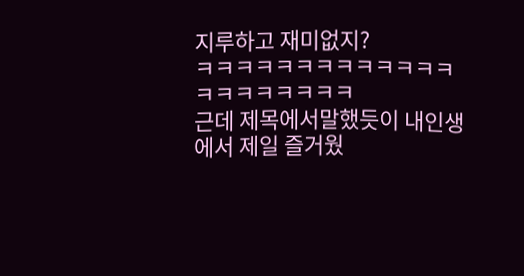지루하고 재미없지?
ㅋㅋㅋㅋㅋㅋㅋㅋㅋㅋㅋㅋㅋㅋㅋㅋㅋㅋㅋㅋㅋ
근데 제목에서말했듯이 내인생에서 제일 즐거웠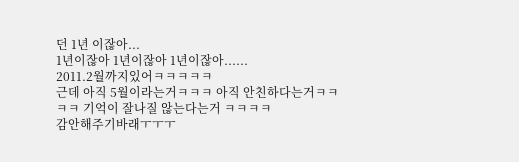던 1년 이잖아...
1년이잖아 1년이잖아 1년이잖아......
2011.2월까지있어ㅋㅋㅋㅋㅋ
근데 아직 5월이라는거ㅋㅋㅋ 아직 안친하다는거ㅋㅋㅋㅋ 기억이 잘나질 않는다는거 ㅋㅋㅋㅋ
감안해주기바래ㅜㅜㅜ